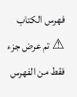فهرس الكتاب
⚠ تم عرض جزء فقط من الفهرس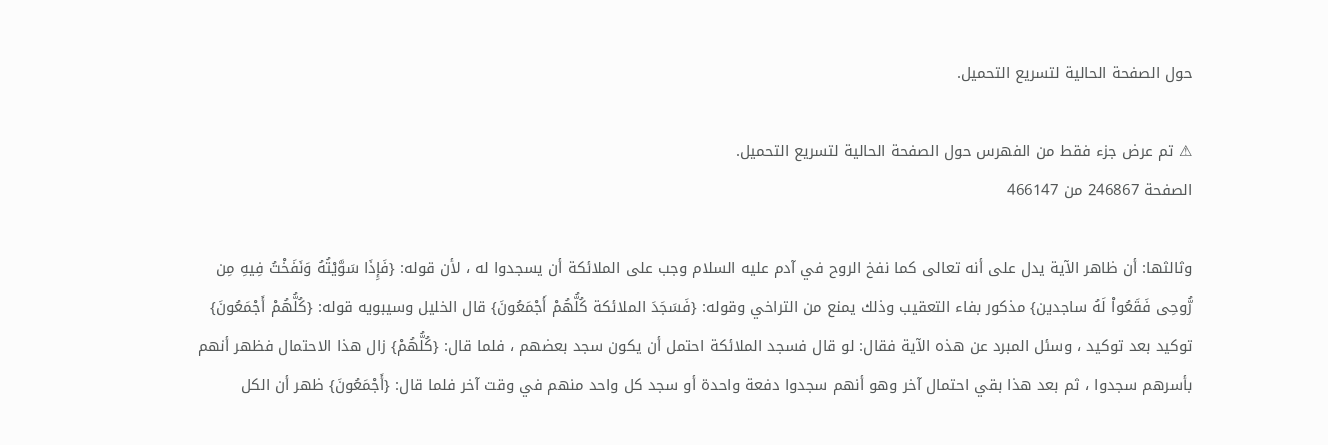حول الصفحة الحالية لتسريع التحميل.

⚠ تم عرض جزء فقط من الفهرس حول الصفحة الحالية لتسريع التحميل.
الصفحة 246867 من 466147

وثالثها: أن ظاهر الآية يدل على أنه تعالى كما نفخ الروح في آدم عليه السلام وجب على الملائكة أن يسجدوا له ، لأن قوله: {فَإِذَا سَوَّيْتُهُ وَنَفَخْتُ فِيهِ مِن رُّوحِى فَقَعُواْ لَهُ ساجدين} مذكور بفاء التعقيب وذلك يمنع من التراخي وقوله: {فَسَجَدَ الملائكة كُلُّهُمْ أَجْمَعُونَ} قال الخليل وسيبويه قوله: {كُلُّهُمْ أَجْمَعُونَ} توكيد بعد توكيد ، وسئل المبرد عن هذه الآية فقال: لو قال فسجد الملائكة احتمل أن يكون سجد بعضهم ، فلما قال: {كُلُّهُمْ} زال هذا الاحتمال فظهر أنهم بأسرهم سجدوا ، ثم بعد هذا بقي احتمال آخر وهو أنهم سجدوا دفعة واحدة أو سجد كل واحد منهم في وقت آخر فلما قال: {أَجْمَعُونَ} ظهر أن الكل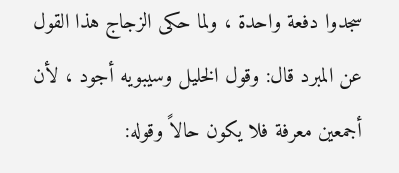سجدوا دفعة واحدة ، ولما حكى الزجاج هذا القول عن المبرد قال: وقول الخليل وسيبويه أجود ، لأن أجمعين معرفة فلا يكون حالاً وقوله: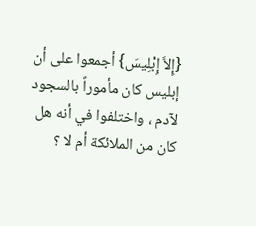{إِلاَّ إِبْلِيسَ} أجمعوا على أن إبليس كان مأموراً بالسجود لآدم ، واختلفوا في أنه هل كان من الملائكة أم لا ؟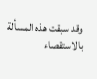وقد سبقت هذه المسألة بالاستقصاء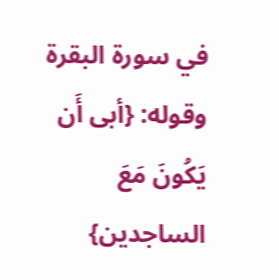في سورة البقرة وقوله: {أبى أَن يَكُونَ مَعَ الساجدين}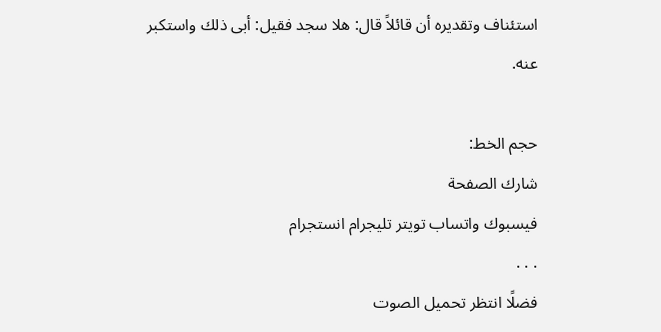استئناف وتقديره أن قائلاً قال: هلا سجد فقيل: أبى ذلك واستكبر عنه.

حجم الخط:
شارك الصفحة
فيسبوك واتساب تويتر تليجرام انستجرام
. . .
فضلًا انتظر تحميل الصوت